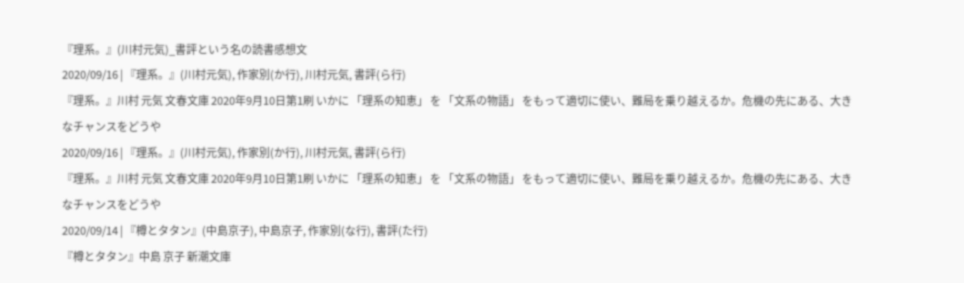『理系。』(川村元気)_書評という名の読書感想文
2020/09/16 | 『理系。』(川村元気), 作家別(か行), 川村元気, 書評(ら行)
『理系。』川村 元気 文春文庫 2020年9月10日第1刷 いかに 「理系の知恵」 を 「文系の物語」 をもって適切に使い、難局を乗り越えるか。危機の先にある、大きなチャンスをどうや
2020/09/16 | 『理系。』(川村元気), 作家別(か行), 川村元気, 書評(ら行)
『理系。』川村 元気 文春文庫 2020年9月10日第1刷 いかに 「理系の知恵」 を 「文系の物語」 をもって適切に使い、難局を乗り越えるか。危機の先にある、大きなチャンスをどうや
2020/09/14 | 『樽とタタン』(中島京子), 中島京子, 作家別(な行), 書評(た行)
『樽とタタン』中島 京子 新潮文庫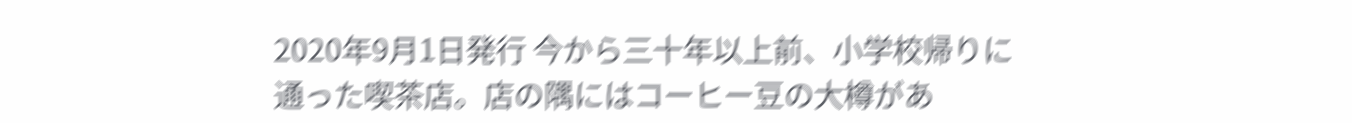2020年9月1日発行 今から三十年以上前、小学校帰りに通った喫茶店。店の隅にはコーヒー豆の大樽があ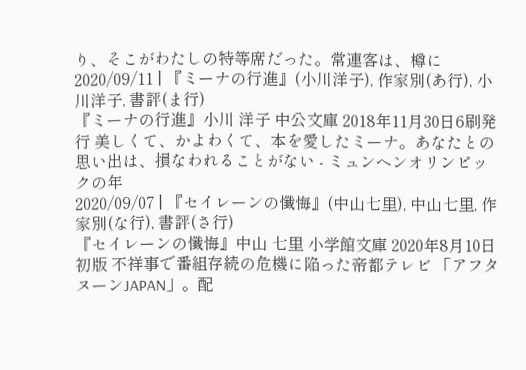り、そこがわたしの特等席だった。常連客は、樽に
2020/09/11 | 『ミーナの行進』(小川洋子), 作家別(あ行), 小川洋子, 書評(ま行)
『ミーナの行進』小川 洋子 中公文庫 2018年11月30日6刷発行 美しくて、かよわくて、本を愛したミーナ。あなたとの思い出は、損なわれることがない - ミュンヘンオリンピックの年
2020/09/07 | 『セイレーンの懺悔』(中山七里), 中山七里, 作家別(な行), 書評(さ行)
『セイレーンの懺悔』中山 七里 小学館文庫 2020年8月10日初版 不祥事で番組存続の危機に陥った帝都テレビ 「アフタヌーンJAPAN」。配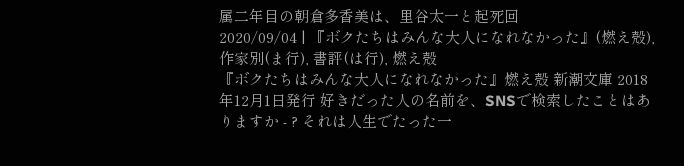属二年目の朝倉多香美は、里谷太一と起死回
2020/09/04 | 『ボクたちはみんな大人になれなかった』(燃え殻), 作家別(ま行), 書評(は行), 燃え殻
『ボクたちはみんな大人になれなかった』燃え殻 新潮文庫 2018年12月1日発行 好きだった人の名前を、SNSで検索したことはありますか - ? それは人生でたった一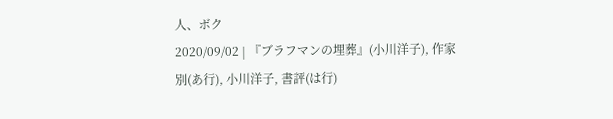人、ボク
2020/09/02 | 『ブラフマンの埋葬』(小川洋子), 作家別(あ行), 小川洋子, 書評(は行)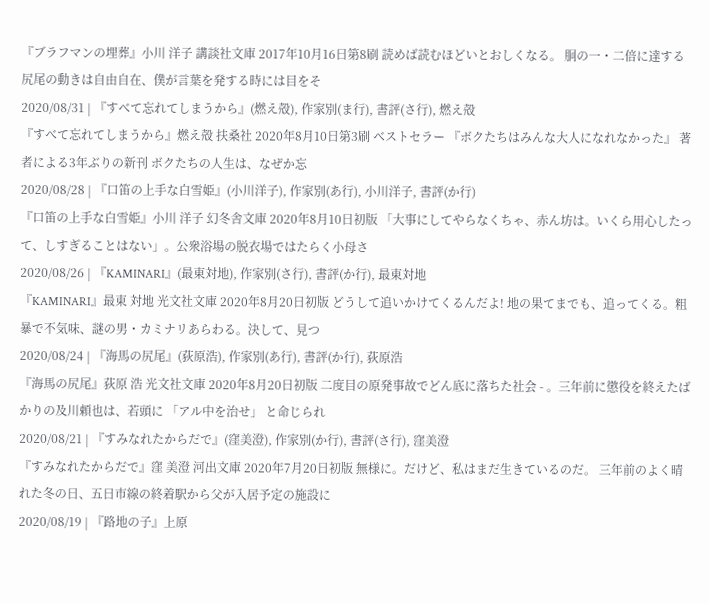『ブラフマンの埋葬』小川 洋子 講談社文庫 2017年10月16日第8刷 読めば読むほどいとおしくなる。 胴の一・二倍に達する尻尾の動きは自由自在、僕が言葉を発する時には目をそ
2020/08/31 | 『すべて忘れてしまうから』(燃え殻), 作家別(ま行), 書評(さ行), 燃え殻
『すべて忘れてしまうから』燃え殻 扶桑社 2020年8月10日第3刷 ベストセラー 『ボクたちはみんな大人になれなかった』 著者による3年ぶりの新刊 ボクたちの人生は、なぜか忘
2020/08/28 | 『口笛の上手な白雪姫』(小川洋子), 作家別(あ行), 小川洋子, 書評(か行)
『口笛の上手な白雪姫』小川 洋子 幻冬舎文庫 2020年8月10日初版 「大事にしてやらなくちゃ、赤ん坊は。いくら用心したって、しすぎることはない」。公衆浴場の脱衣場ではたらく小母さ
2020/08/26 | 『KAMINARI』(最東対地), 作家別(さ行), 書評(か行), 最東対地
『KAMINARI』最東 対地 光文社文庫 2020年8月20日初版 どうして追いかけてくるんだよ! 地の果てまでも、追ってくる。粗暴で不気味、謎の男・カミナリあらわる。決して、見つ
2020/08/24 | 『海馬の尻尾』(荻原浩), 作家別(あ行), 書評(か行), 荻原浩
『海馬の尻尾』荻原 浩 光文社文庫 2020年8月20日初版 二度目の原発事故でどん底に落ちた社会 - 。三年前に懲役を終えたばかりの及川頼也は、若頭に 「アル中を治せ」 と命じられ
2020/08/21 | 『すみなれたからだで』(窪美澄), 作家別(か行), 書評(さ行), 窪美澄
『すみなれたからだで』窪 美澄 河出文庫 2020年7月20日初版 無様に。だけど、私はまだ生きているのだ。 三年前のよく晴れた冬の日、五日市線の終着駅から父が入居予定の施設に
2020/08/19 | 『路地の子』上原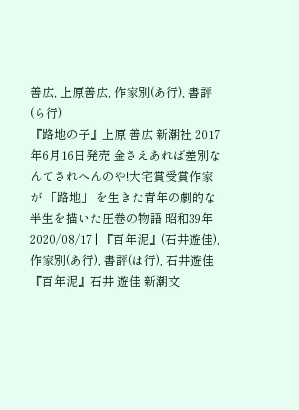善広, 上原善広, 作家別(あ行), 書評(ら行)
『路地の子』上原 善広 新潮社 2017年6月16日発売 金さえあれば差別なんてされへんのや!大宅賞受賞作家が 「路地」 を生きた青年の劇的な半生を描いた圧巻の物語 昭和39年
2020/08/17 | 『百年泥』(石井遊佳), 作家別(あ行), 書評(は行), 石井遊佳
『百年泥』石井 遊佳 新潮文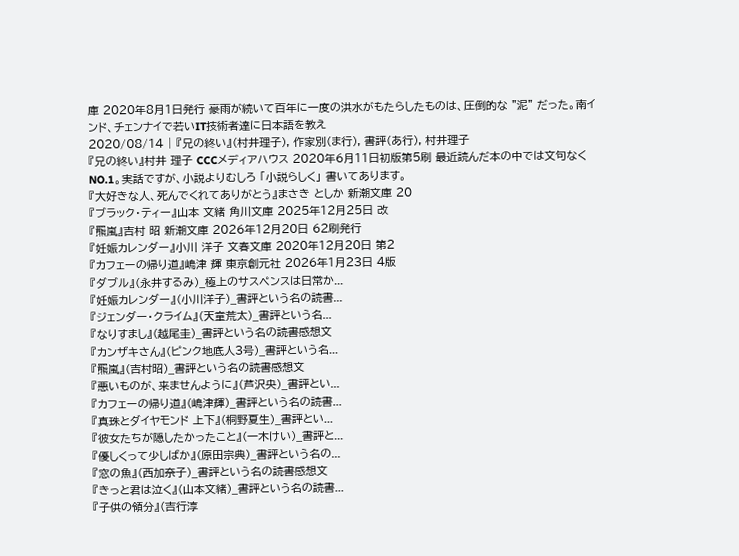庫 2020年8月1日発行 豪雨が続いて百年に一度の洪水がもたらしたものは、圧倒的な "泥" だった。南インド、チェンナイで若いIT技術者達に日本語を教え
2020/08/14 | 『兄の終い』(村井理子), 作家別(ま行), 書評(あ行), 村井理子
『兄の終い』村井 理子 CCCメディアハウス 2020年6月11日初版第5刷 最近読んだ本の中では文句なくNO.1。実話ですが、小説よりむしろ 「小説らしく」 書いてあります。
『大好きな人、死んでくれてありがとう』まさき としか 新潮文庫 20
『ブラック・ティー』山本 文緒 角川文庫 2025年12月25日 改
『羆嵐』吉村 昭 新潮文庫 2026年12月20日 62刷発行
『妊娠カレンダー』小川 洋子 文春文庫 2020年12月20日 第2
『カフェーの帰り道』嶋津 輝 東京創元社 2026年1月23日 4版
『ダブル』(永井するみ)_極上のサスペンスは日常か...
『妊娠カレンダー』(小川洋子)_書評という名の読書...
『ジェンダー・クライム』(天童荒太)_書評という名...
『なりすまし』(越尾圭)_書評という名の読書感想文
『カンザキさん』(ピンク地底人3号)_書評という名...
『羆嵐』(吉村昭)_書評という名の読書感想文
『悪いものが、来ませんように』(芦沢央)_書評とい...
『カフェーの帰り道』(嶋津輝)_書評という名の読書...
『真珠とダイヤモンド 上下』(桐野夏生)_書評とい...
『彼女たちが隠したかったこと』(一木けい)_書評と...
『優しくって少しばか』(原田宗典)_書評という名の...
『窓の魚』(西加奈子)_書評という名の読書感想文
『きっと君は泣く』(山本文緒)_書評という名の読書...
『子供の領分』(吉行淳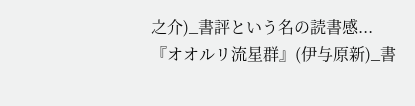之介)_書評という名の読書感...
『オオルリ流星群』(伊与原新)_書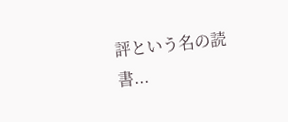評という名の読書...